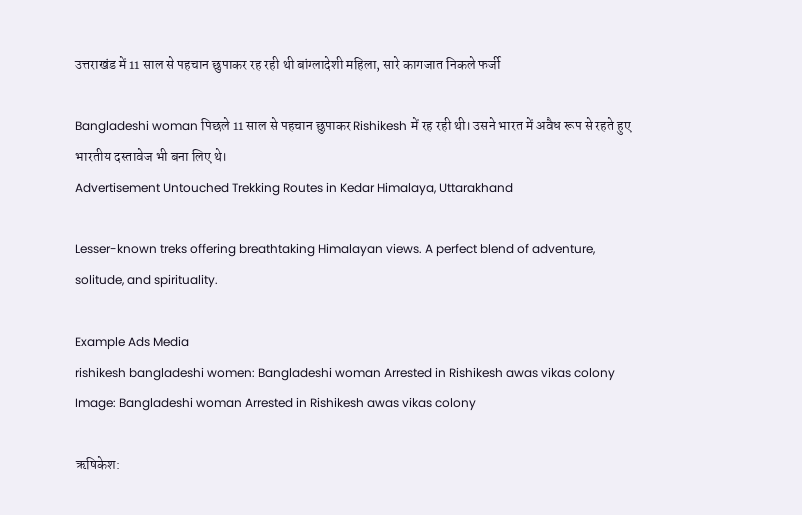उत्तराखंड में 11 साल से पहचान छुपाकर रह रही थी बांग्लादेशी महिला, सारे कागजात निकले फर्जी

Bangladeshi woman पिछले 11 साल से पहचान छुपाकर Rishikesh में रह रही थी। उसने भारत में अवैध रूप से रहते हुए भारतीय दस्तावेज भी बना लिए थे।
Advertisement Untouched Trekking Routes in Kedar Himalaya, Uttarakhand

Lesser-known treks offering breathtaking Himalayan views. A perfect blend of adventure, solitude, and spirituality.

Example Ads Media
rishikesh bangladeshi women: Bangladeshi woman Arrested in Rishikesh awas vikas colony
Image: Bangladeshi woman Arrested in Rishikesh awas vikas colony

ऋषिकेश: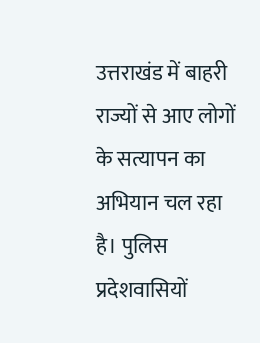उत्तराखंड में बाहरी राज्यों से आए लोगों के सत्यापन का अभियान चल रहा है। पुलिस प्रदेशवासियों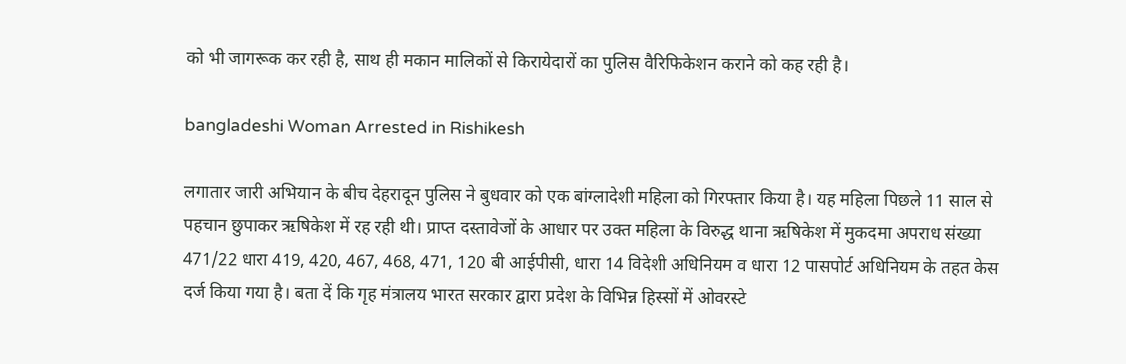को भी जागरूक कर रही है, साथ ही मकान मालिकों से किरायेदारों का पुलिस वैरिफिकेशन कराने को कह रही है।

bangladeshi Woman Arrested in Rishikesh

लगातार जारी अभियान के बीच देहरादून पुलिस ने बुधवार को एक बांग्लादेशी महिला को गिरफ्तार किया है। यह महिला पिछले 11 साल से पहचान छुपाकर ऋषिकेश में रह रही थी। प्राप्त दस्तावेजों के आधार पर उक्त महिला के विरुद्ध थाना ऋषिकेश में मुकदमा अपराध संख्या 471/22 धारा 419, 420, 467, 468, 471, 120 बी आईपीसी, धारा 14 विदेशी अधिनियम व धारा 12 पासपोर्ट अधिनियम के तहत केस दर्ज किया गया है। बता दें कि गृह मंत्रालय भारत सरकार द्वारा प्रदेश के विभिन्न हिस्सों में ओवरस्टे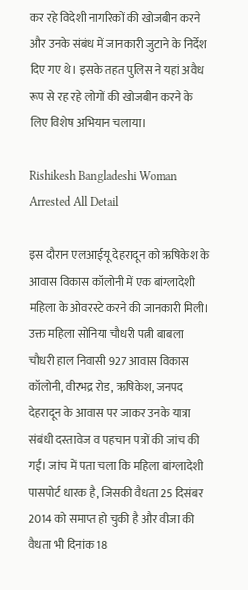कर रहे विदेशी नागरिकों की खोजबीन करने और उनके संबंध में जानकारी जुटाने के निर्देश दिए गए थे। इसके तहत पुलिस ने यहां अवैध रूप से रह रहे लोगों की खोजबीन करने के लिए विशेष अभियान चलाया।

Rishikesh Bangladeshi Woman Arrested All Detail

इस दौरान एलआईयू देहरादून को ऋषिकेश के आवास विकास कॉलोनी में एक बांग्लादेशी महिला के ओवरस्टे करने की जानकारी मिली। उक्त महिला सोनिया चौधरी पत्नी बाबला चौधरी हाल निवासी 927 आवास विकास कॉलोनी, वीरभद्र रोड, ऋषिकेश, जनपद देहरादून के आवास पर जाकर उनके यात्रा संबंधी दस्तावेज व पहचान पत्रों की जांच की गईं। जांच में पता चला कि महिला बांग्लादेशी पासपोर्ट धारक है, जिसकी वैधता 25 दिसंबर 2014 को समाप्त हो चुकी है और वीजा की वैधता भी दिनांक 18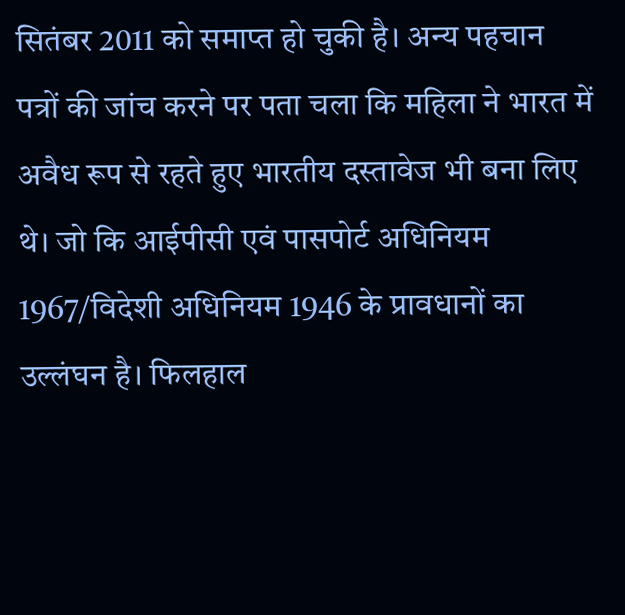सितंबर 2011 को समाप्त हो चुकी है। अन्य पहचान पत्रों की जांच करने पर पता चला कि महिला ने भारत में अवैध रूप से रहते हुए भारतीय दस्तावेज भी बना लिए थे। जो कि आईपीसी एवं पासपोर्ट अधिनियम 1967/विदेशी अधिनियम 1946 के प्रावधानों का उल्लंघन है। फिलहाल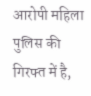आरोपी महिला पुलिस की गिरफ्त में है,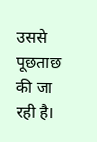उससे पूछताछ की जा रही है।